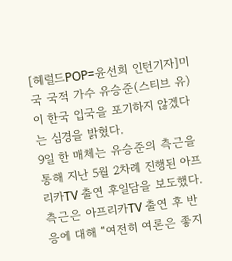[헤럴드POP=윤선희 인턴기자]미국 국적 가수 유승준(스티브 유)이 한국 입국을 포기하지 않겠다는 심경을 밝혔다.
9일 한 매체는 유승준의 측근을 통해 지난 5월 2차례 진행된 아프리카TV 출연 후일담을 보도했다. 측근은 아프리카TV 출연 후 반응에 대해 “여전히 여론은 좋지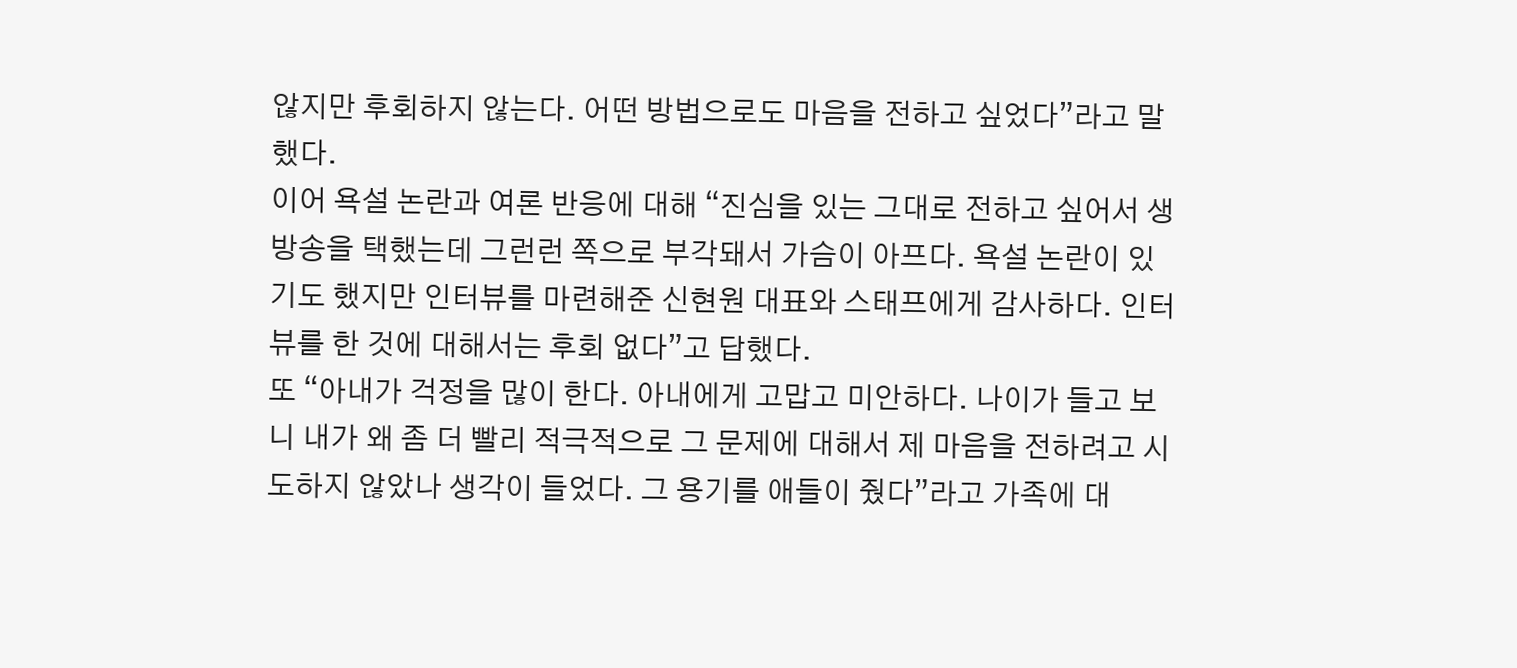않지만 후회하지 않는다. 어떤 방법으로도 마음을 전하고 싶었다”라고 말했다.
이어 욕설 논란과 여론 반응에 대해 “진심을 있는 그대로 전하고 싶어서 생방송을 택했는데 그런런 쪽으로 부각돼서 가슴이 아프다. 욕설 논란이 있기도 했지만 인터뷰를 마련해준 신현원 대표와 스태프에게 감사하다. 인터뷰를 한 것에 대해서는 후회 없다”고 답했다.
또 “아내가 걱정을 많이 한다. 아내에게 고맙고 미안하다. 나이가 들고 보니 내가 왜 좀 더 빨리 적극적으로 그 문제에 대해서 제 마음을 전하려고 시도하지 않았나 생각이 들었다. 그 용기를 애들이 줬다”라고 가족에 대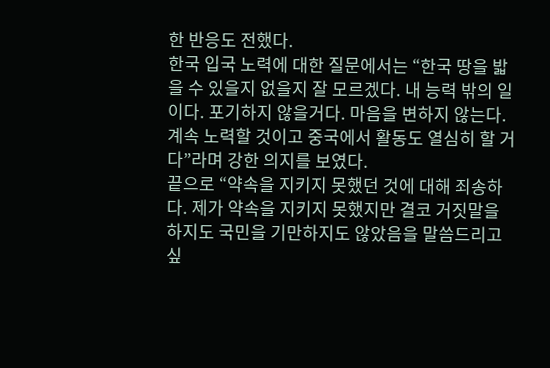한 반응도 전했다.
한국 입국 노력에 대한 질문에서는 “한국 땅을 밟을 수 있을지 없을지 잘 모르겠다. 내 능력 밖의 일이다. 포기하지 않을거다. 마음을 변하지 않는다. 계속 노력할 것이고 중국에서 활동도 열심히 할 거다”라며 강한 의지를 보였다.
끝으로 “약속을 지키지 못했던 것에 대해 죄송하다. 제가 약속을 지키지 못했지만 결코 거짓말을 하지도 국민을 기만하지도 않았음을 말씀드리고 싶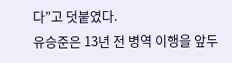다”고 덧붙였다.
유승준은 13년 전 병역 이행을 앞두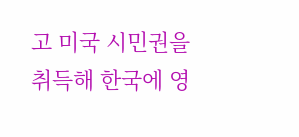고 미국 시민권을 취득해 한국에 영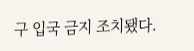구 입국 금지 조치됐다.